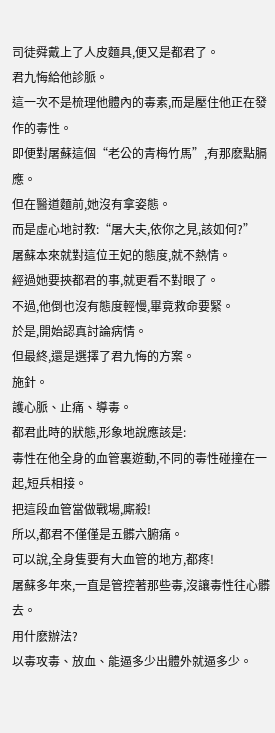司徒舜戴上了人皮麵具,便又是都君了。
君九悔給他診脈。
這一次不是梳理他體內的毒素,而是壓住他正在發作的毒性。
即便對屠蘇這個“老公的青梅竹馬”,有那麽點膈應。
但在醫道麵前,她沒有拿姿態。
而是虛心地討教:“屠大夫,依你之見,該如何?”
屠蘇本來就對這位王妃的態度,就不熱情。
經過她要挾都君的事,就更看不對眼了。
不過,他倒也沒有態度輕慢,畢竟救命要緊。
於是,開始認真討論病情。
但最終,還是選擇了君九悔的方案。
施針。
護心脈、止痛、導毒。
都君此時的狀態,形象地說應該是:
毒性在他全身的血管裏遊動,不同的毒性碰撞在一起,短兵相接。
把這段血管當做戰場,廝殺!
所以,都君不僅僅是五髒六腑痛。
可以說,全身隻要有大血管的地方,都疼!
屠蘇多年來,一直是管控著那些毒,沒讓毒性往心髒去。
用什麽辦法?
以毒攻毒、放血、能逼多少出體外就逼多少。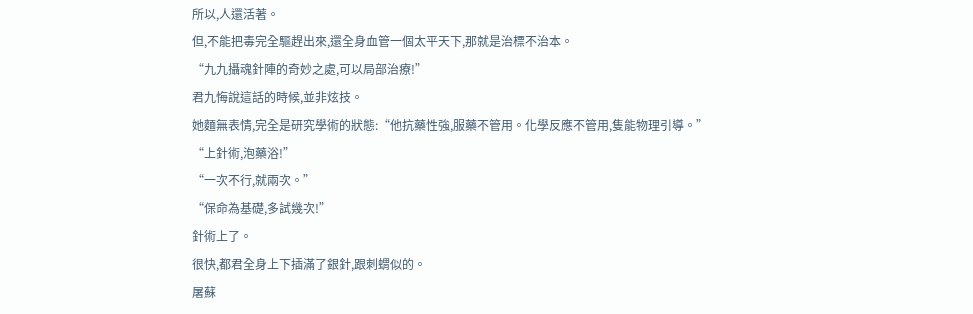所以,人還活著。
但,不能把毒完全驅趕出來,還全身血管一個太平天下,那就是治標不治本。
“九九攝魂針陣的奇妙之處,可以局部治療!”
君九悔說這話的時候,並非炫技。
她麵無表情,完全是研究學術的狀態:“他抗藥性強,服藥不管用。化學反應不管用,隻能物理引導。”
“上針術,泡藥浴!”
“一次不行,就兩次。”
“保命為基礎,多試幾次!”
針術上了。
很快,都君全身上下插滿了銀針,跟刺蝟似的。
屠蘇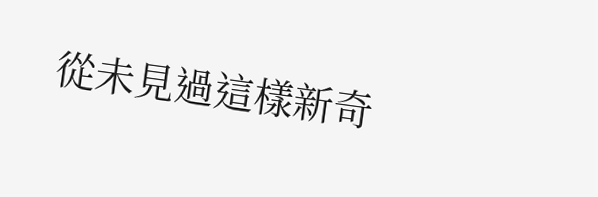從未見過這樣新奇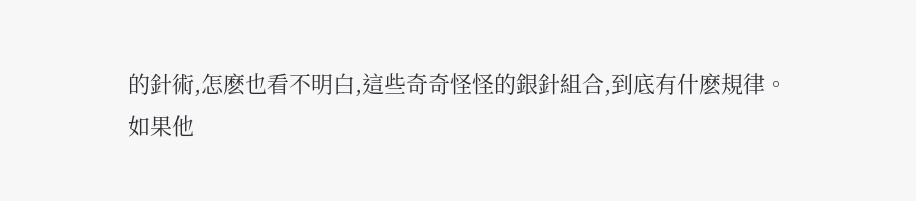的針術,怎麽也看不明白,這些奇奇怪怪的銀針組合,到底有什麽規律。
如果他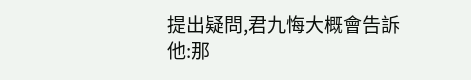提出疑問,君九悔大概會告訴他:那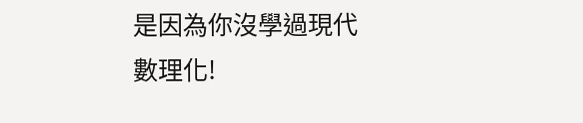是因為你沒學過現代數理化!